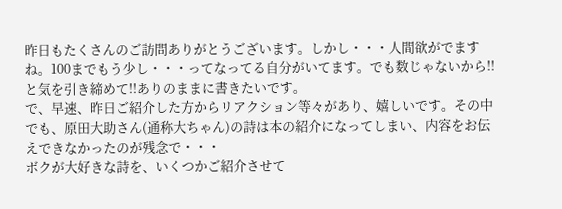昨日もたくさんのご訪問ありがとうございます。しかし・・・人間欲がでますね。100までもう少し・・・ってなってる自分がいてます。でも数じゃないから!!と気を引き締めて!!ありのままに書きたいです。
で、早速、昨日ご紹介した方からリアクション等々があり、嬉しいです。その中でも、原田大助さん(通称大ちゃん)の詩は本の紹介になってしまい、内容をお伝えできなかったのが残念で・・・
ボクが大好きな詩を、いくつかご紹介させて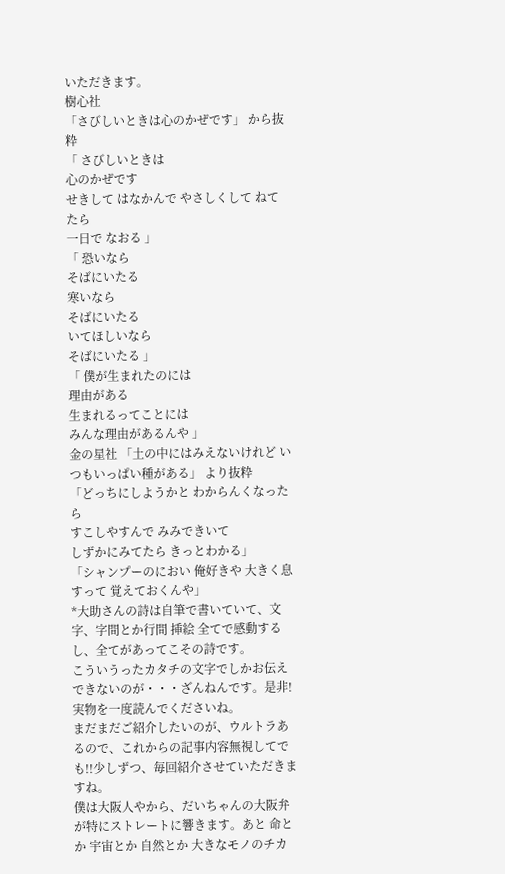いただきます。
樹心社
「さびしいときは心のかぜです」 から抜粋
「 さびしいときは
心のかぜです
せきして はなかんで やさしくして ねてたら
一日で なおる 」
「 恐いなら
そばにいたる
寒いなら
そばにいたる
いてほしいなら
そばにいたる 」
「 僕が生まれたのには
理由がある
生まれるってことには
みんな理由があるんや 」
金の星社 「土の中にはみえないけれど いつもいっぱい種がある」 より抜粋
「どっちにしようかと わからんくなったら
すこしやすんで みみできいて
しずかにみてたら きっとわかる」
「シャンプーのにおい 俺好きや 大きく息すって 覚えておくんや」
*大助さんの詩は自筆で書いていて、文字、字間とか行間 挿絵 全てで感動するし、全てがあってこその詩です。
こういうったカタチの文字でしかお伝えできないのが・・・ざんねんです。是非!実物を一度読んでくださいね。
まだまだご紹介したいのが、ウルトラあるので、これからの記事内容無視してでも!!少しずつ、毎回紹介させていただきますね。
僕は大阪人やから、だいちゃんの大阪弁が特にストレートに響きます。あと 命とか 宇宙とか 自然とか 大きなモノのチカ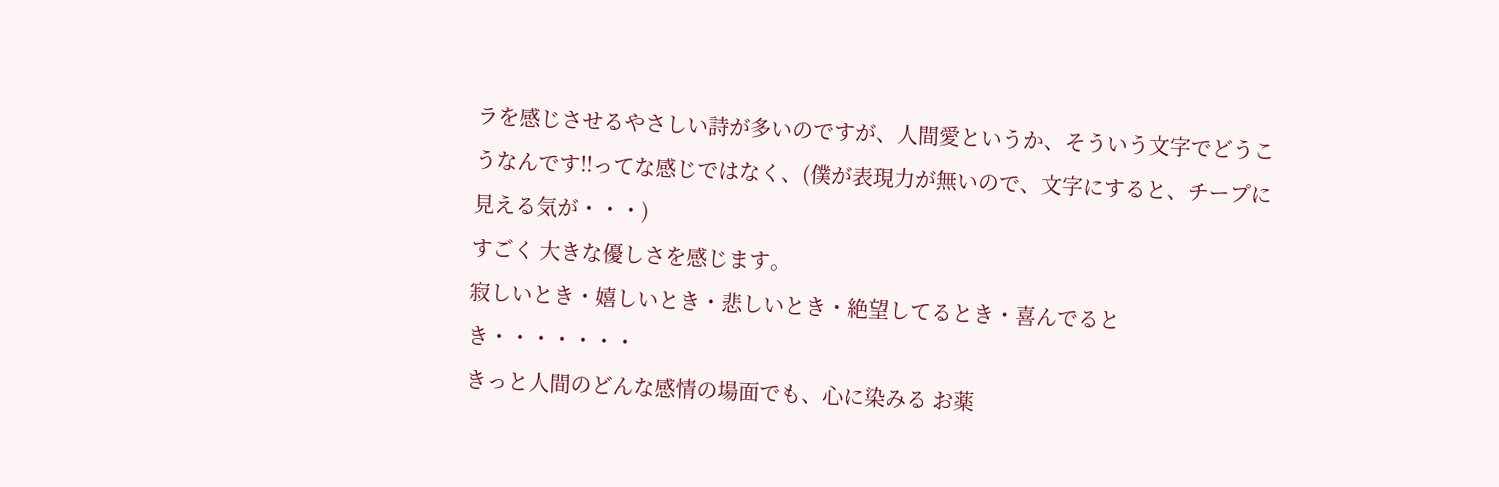ラを感じさせるやさしい詩が多いのですが、人間愛というか、そういう文字でどうこうなんです!!ってな感じではなく、(僕が表現力が無いので、文字にすると、チープに見える気が・・・)
すごく 大きな優しさを感じます。
寂しいとき・嬉しいとき・悲しいとき・絶望してるとき・喜んでるとき・・・・・・・
きっと人間のどんな感情の場面でも、心に染みる お薬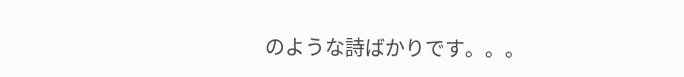のような詩ばかりです。。。